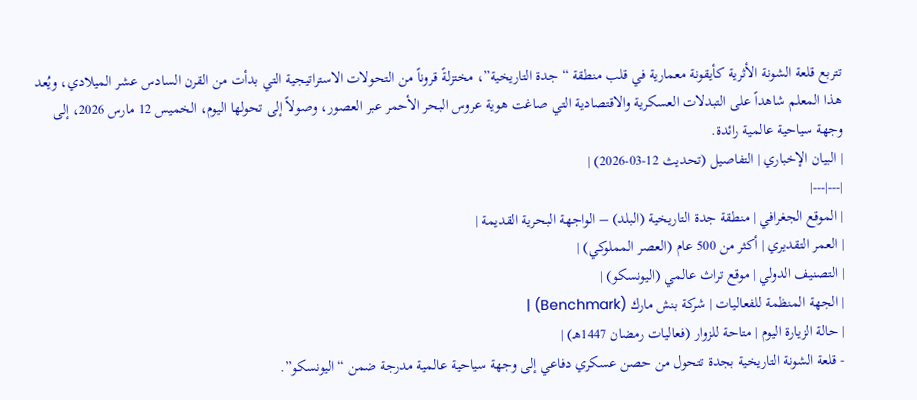تتربع قلعة الشونة الأثرية كأيقونة معمارية في قلب منطقة “جدة التاريخية”، مختزلةً قروناً من التحولات الاستراتيجية التي بدأت من القرن السادس عشر الميلادي، ويُعد هذا المعلم شاهداً على التبدلات العسكرية والاقتصادية التي صاغت هوية عروس البحر الأحمر عبر العصور، وصولاً إلى تحولها اليوم، الخميس 12 مارس 2026، إلى وجهة سياحية عالمية رائدة.
| البيان الإخباري | التفاصيل (تحديث 12-03-2026) |
|---|---|
| الموقع الجغرافي | منطقة جدة التاريخية (البلد) – الواجهة البحرية القديمة |
| العمر التقديري | أكثر من 500 عام (العصر المملوكي) |
| التصنيف الدولي | موقع تراث عالمي (اليونسكو) |
| الجهة المنظمة للفعاليات | شركة بنش مارك (Benchmark) |
| حالة الزيارة اليوم | متاحة للزوار (فعاليات رمضان 1447هـ) |
- قلعة الشونة التاريخية بجدة تتحول من حصن عسكري دفاعي إلى وجهة سياحية عالمية مدرجة ضمن “اليونسكو”.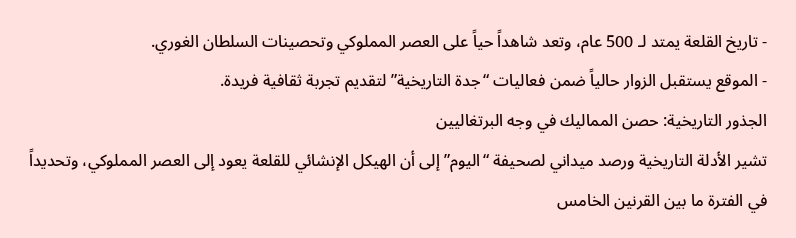- تاريخ القلعة يمتد لـ 500 عام، وتعد شاهداً حياً على العصر المملوكي وتحصينات السلطان الغوري.
- الموقع يستقبل الزوار حالياً ضمن فعاليات “جدة التاريخية” لتقديم تجربة ثقافية فريدة.
الجذور التاريخية: حصن المماليك في وجه البرتغاليين
تشير الأدلة التاريخية ورصد ميداني لصحيفة “اليوم” إلى أن الهيكل الإنشائي للقلعة يعود إلى العصر المملوكي، وتحديداً في الفترة ما بين القرنين الخامس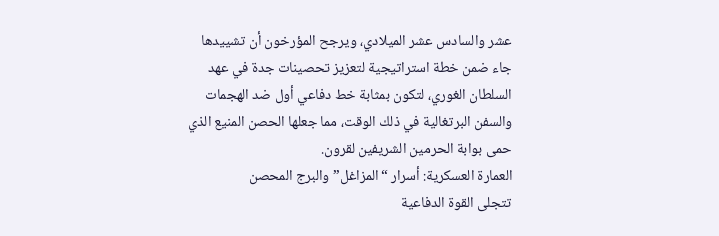عشر والسادس عشر الميلادي، ويرجح المؤرخون أن تشييدها جاء ضمن خطة استراتيجية لتعزيز تحصينات جدة في عهد السلطان الغوري، لتكون بمثابة خط دفاعي أول ضد الهجمات والسفن البرتغالية في ذلك الوقت، مما جعلها الحصن المنيع الذي حمى بوابة الحرمين الشريفين لقرون.
العمارة العسكرية: أسرار “المزاغل” والبرج المحصن
تتجلى القوة الدفاعية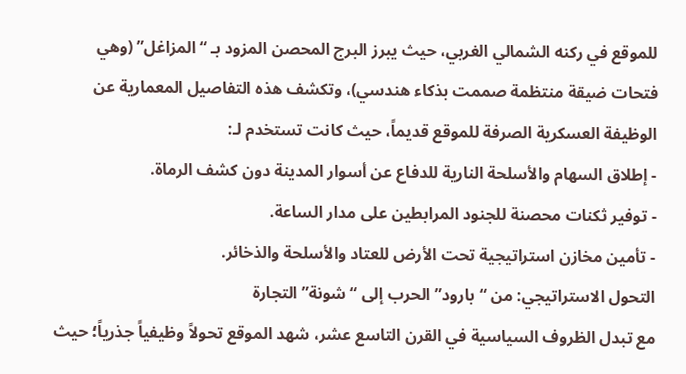للموقع في ركنه الشمالي الغربي، حيث يبرز البرج المحصن المزود بـ “المزاغل” (وهي فتحات ضيقة منتظمة صممت بذكاء هندسي)، وتكشف هذه التفاصيل المعمارية عن الوظيفة العسكرية الصرفة للموقع قديماً، حيث كانت تستخدم لـ:
- إطلاق السهام والأسلحة النارية للدفاع عن أسوار المدينة دون كشف الرماة.
- توفير ثكنات محصنة للجنود المرابطين على مدار الساعة.
- تأمين مخازن استراتيجية تحت الأرض للعتاد والأسلحة والذخائر.
التحول الاستراتيجي: من “بارود” الحرب إلى “شونة” التجارة
مع تبدل الظروف السياسية في القرن التاسع عشر، شهد الموقع تحولاً وظيفياً جذرياً؛ حيث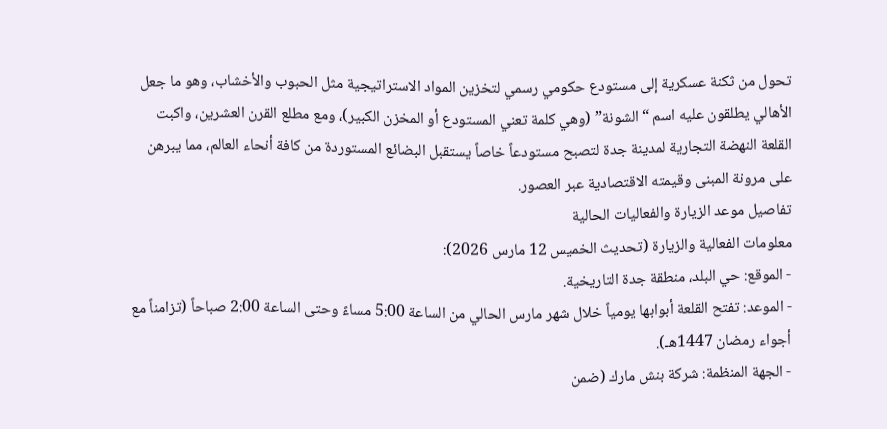تحول من ثكنة عسكرية إلى مستودع حكومي رسمي لتخزين المواد الاستراتيجية مثل الحبوب والأخشاب، وهو ما جعل الأهالي يطلقون عليه اسم “الشونة” (وهي كلمة تعني المستودع أو المخزن الكبير)، ومع مطلع القرن العشرين، واكبت القلعة النهضة التجارية لمدينة جدة لتصبح مستودعاً خاصاً يستقبل البضائع المستوردة من كافة أنحاء العالم، مما يبرهن على مرونة المبنى وقيمته الاقتصادية عبر العصور.
تفاصيل موعد الزيارة والفعاليات الحالية
معلومات الفعالية والزيارة (تحديث الخميس 12 مارس 2026):
- الموقع: حي البلد، منطقة جدة التاريخية.
- الموعد: تفتح القلعة أبوابها يومياً خلال شهر مارس الحالي من الساعة 5:00 مساءً وحتى الساعة 2:00 صباحاً (تزامناً مع أجواء رمضان 1447هـ).
- الجهة المنظمة: شركة بنش مارك (ضمن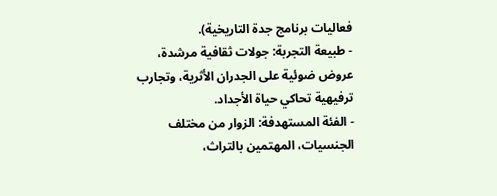فعاليات برنامج جدة التاريخية).
- طبيعة التجربة: جولات ثقافية مرشدة، عروض ضوئية على الجدران الأثرية، وتجارب ترفيهية تحاكي حياة الأجداد.
- الفئة المستهدفة: الزوار من مختلف الجنسيات، المهتمين بالتراث،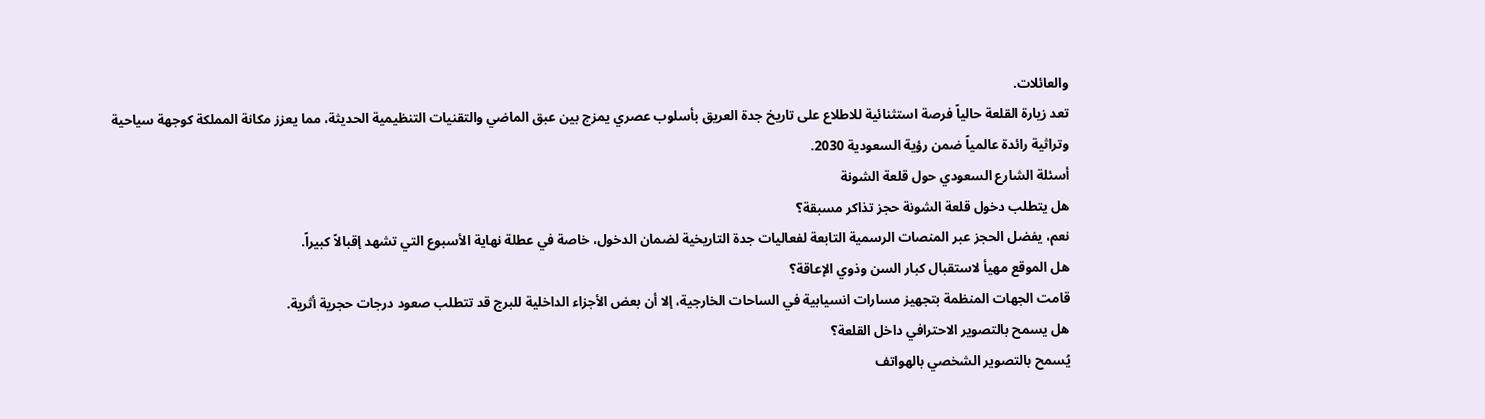والعائلات.
تعد زيارة القلعة حالياً فرصة استثنائية للاطلاع على تاريخ جدة العريق بأسلوب عصري يمزج بين عبق الماضي والتقنيات التنظيمية الحديثة، مما يعزز مكانة المملكة كوجهة سياحية وتراثية رائدة عالمياً ضمن رؤية السعودية 2030.
أسئلة الشارع السعودي حول قلعة الشونة
هل يتطلب دخول قلعة الشونة حجز تذاكر مسبقة؟
نعم، يفضل الحجز عبر المنصات الرسمية التابعة لفعاليات جدة التاريخية لضمان الدخول، خاصة في عطلة نهاية الأسبوع التي تشهد إقبالاً كبيراً.
هل الموقع مهيأ لاستقبال كبار السن وذوي الإعاقة؟
قامت الجهات المنظمة بتجهيز مسارات انسيابية في الساحات الخارجية، إلا أن بعض الأجزاء الداخلية للبرج قد تتطلب صعود درجات حجرية أثرية.
هل يسمح بالتصوير الاحترافي داخل القلعة؟
يُسمح بالتصوير الشخصي بالهواتف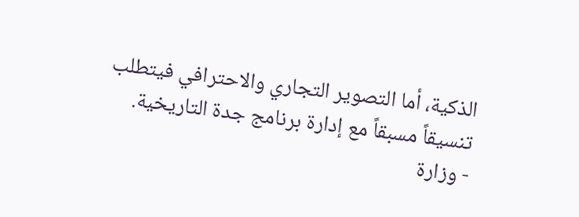الذكية، أما التصوير التجاري والاحترافي فيتطلب تنسيقاً مسبقاً مع إدارة برنامج جدة التاريخية.
- وزارة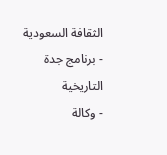الثقافة السعودية
- برنامج جدة التاريخية
- وكالة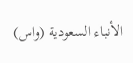الأنباء السعودية (واس)